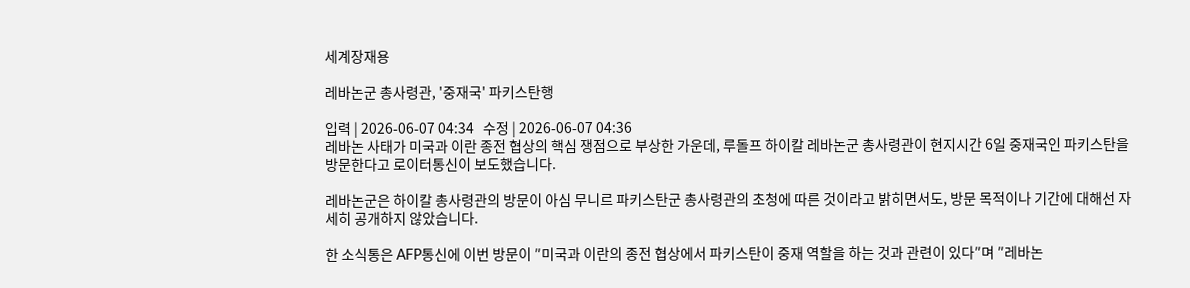세계장재용

레바논군 총사령관, '중재국' 파키스탄행

입력 | 2026-06-07 04:34   수정 | 2026-06-07 04:36
레바논 사태가 미국과 이란 종전 협상의 핵심 쟁점으로 부상한 가운데, 루돌프 하이칼 레바논군 총사령관이 현지시간 6일 중재국인 파키스탄을 방문한다고 로이터통신이 보도했습니다.

레바논군은 하이칼 총사령관의 방문이 아심 무니르 파키스탄군 총사령관의 초청에 따른 것이라고 밝히면서도, 방문 목적이나 기간에 대해선 자세히 공개하지 않았습니다.

한 소식통은 AFP통신에 이번 방문이 ″미국과 이란의 종전 협상에서 파키스탄이 중재 역할을 하는 것과 관련이 있다″며 ″레바논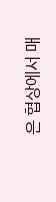은 협상에서 매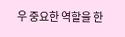우 중요한 역할을 한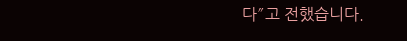다″고 전했습니다.